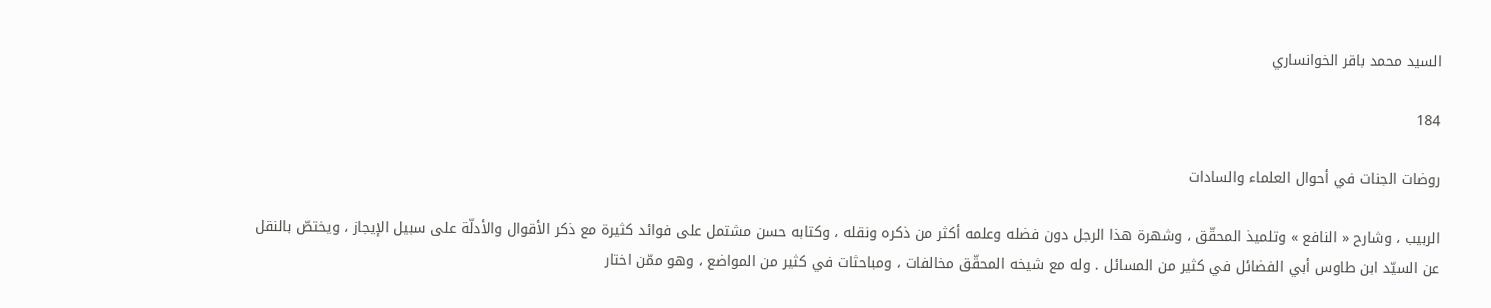السيد محمد باقر الخوانساري

184

روضات الجنات في أحوال العلماء والسادات

الربيب ، وشارح « النافع » وتلميذ المحقّق ، وشهرة هذا الرجل دون فضله وعلمه أكثر من ذكره ونقله ، وكتابه حسن مشتمل على فوائد كثيرة مع ذكر الأقوال والأدلّة على سبيل الإيجاز ، ويختصّ بالنقل عن السيّد ابن طاوس أبي الفضائل في كثير من المسائل . وله مع شيخه المحقّق مخالفات ، ومباحثات في كثير من المواضع ، وهو ممّن اختار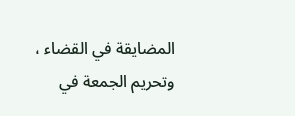المضايقة في القضاء ، وتحريم الجمعة في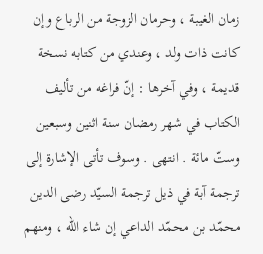زمان الغيبة ، وحرمان الزوجة من الرباع وإن كانت ذات ولد ، وعندي من كتابه نسخة قديمة ، وفي آخرها : إنّ فراغه من تأليف الكتاب في شهر رمضان سنة اثنين وسبعين وستّ مائة . انتهى . وسوف تأتى الإشارة إلى ترجمة آبة في ذيل ترجمة السيّد رضى الدين محمّد بن محمّد الداعي إن شاء اللّه ، ومنهم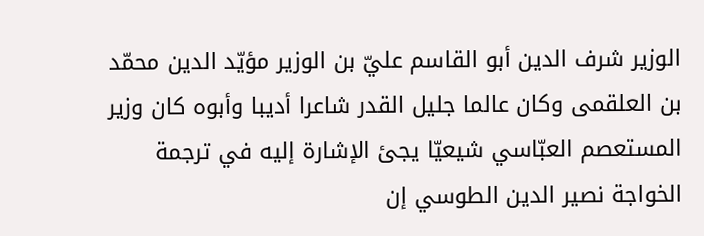الوزير شرف الدين أبو القاسم عليّ بن الوزير مؤيّد الدين محمّد بن العلقمى وكان عالما جليل القدر شاعرا أديبا وأبوه كان وزير المستعصم العبّاسي شيعيّا يجئ الإشارة إليه في ترجمة الخواجة نصير الدين الطوسي إن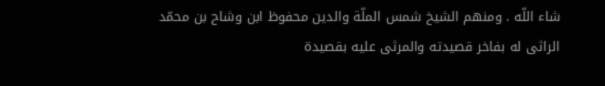شاء اللّه . ومنهم الشيخ شمس الملّة والدين محفوظ ابن وشاح بن محمّد الراثى له بفاخر قصيدته والمرثى عليه بقصيدة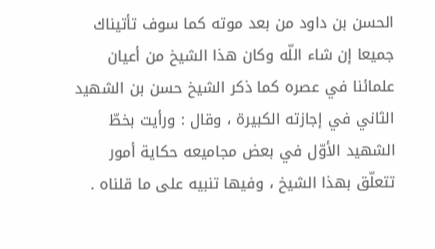الحسن بن داود من بعد موته كما سوف تأتيناك جميعا إن شاء اللّه وكان هذا الشيخ من أعيان علمائنا في عصره كما ذكر الشيخ حسن بن الشهيد الثاني في إجازته الكبيرة ، وقال : ورأيت بخطّ الشهيد الأوّل في بعض مجاميعه حكاية أمور تتعلّق بهذا الشيخ ، وفيها تنبيه على ما قلناه .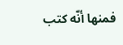فمنها أنّه كتب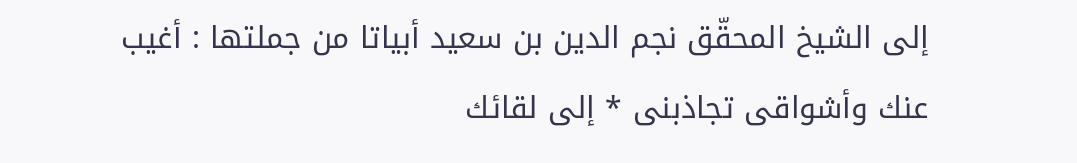إلى الشيخ المحقّق نجم الدين بن سعيد أبياتا من جملتها : أغيب عنك وأشواقى تجاذبنى * إلى لقائك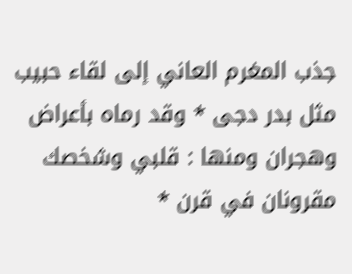جذب المغرم العاني إلى لقاء حبيب مثل بدر دجى * وقد رماه بأعراض وهجران ومنها : قلبي وشخصك مقرونان في قرن *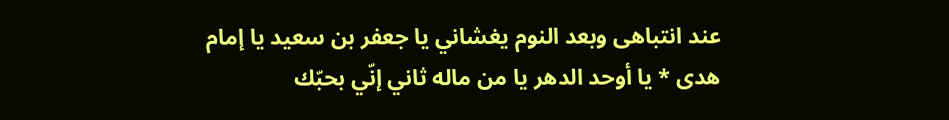عند انتباهى وبعد النوم يغشاني يا جعفر بن سعيد يا إمام هدى * يا أوحد الدهر يا من ماله ثاني إنّي بحبّك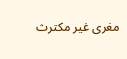مغرى غير مكترث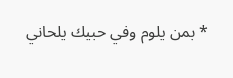* بمن يلوم وفي حبيك يلحاني